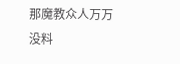那魔教众人万万没料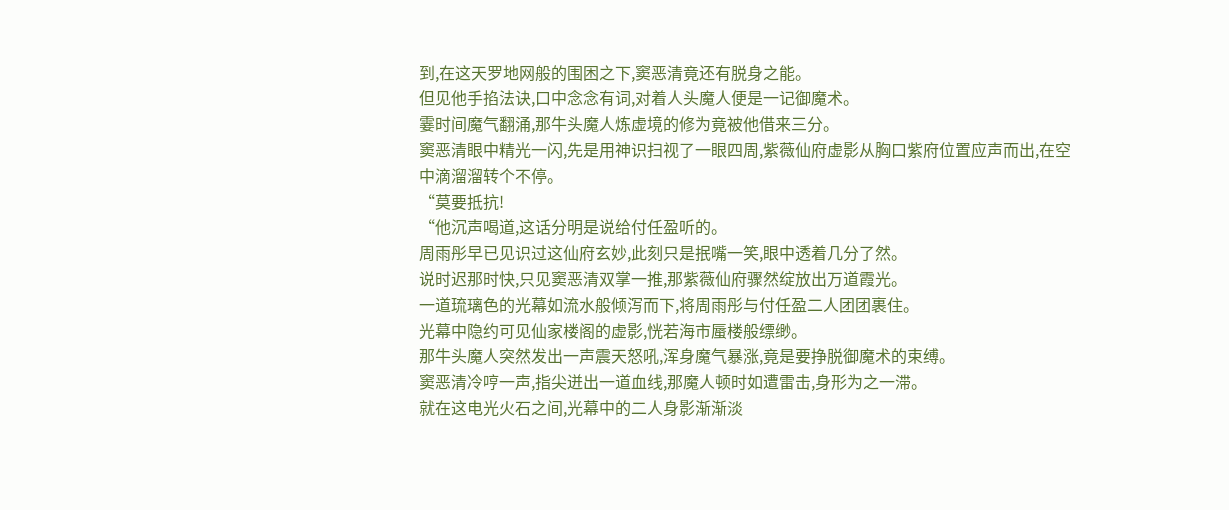到,在这天罗地网般的围困之下,窦恶清竟还有脱身之能。
但见他手掐法诀,口中念念有词,对着人头魔人便是一记御魔术。
霎时间魔气翻涌,那牛头魔人炼虚境的修为竟被他借来三分。
窦恶清眼中精光一闪,先是用神识扫视了一眼四周,紫薇仙府虚影从胸口紫府位置应声而出,在空中滴溜溜转个不停。
“莫要抵抗!
“他沉声喝道,这话分明是说给付任盈听的。
周雨彤早已见识过这仙府玄妙,此刻只是抿嘴一笑,眼中透着几分了然。
说时迟那时快,只见窦恶清双掌一推,那紫薇仙府骤然绽放出万道霞光。
一道琉璃色的光幕如流水般倾泻而下,将周雨彤与付任盈二人团团裹住。
光幕中隐约可见仙家楼阁的虚影,恍若海市蜃楼般缥缈。
那牛头魔人突然发出一声震天怒吼,浑身魔气暴涨,竟是要挣脱御魔术的束缚。
窦恶清冷哼一声,指尖迸出一道血线,那魔人顿时如遭雷击,身形为之一滞。
就在这电光火石之间,光幕中的二人身影渐渐淡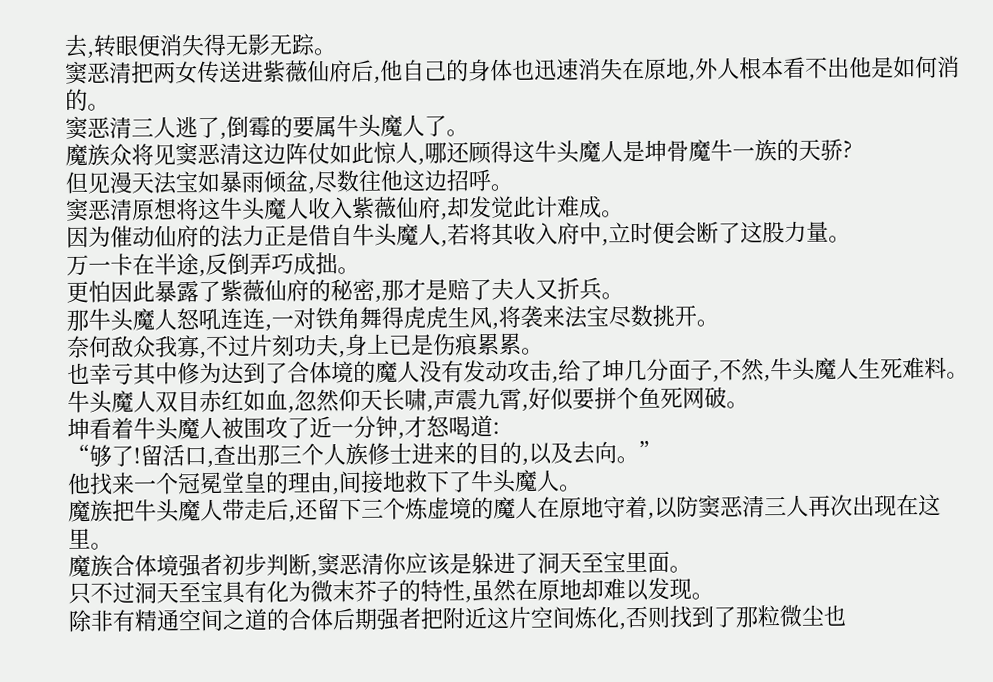去,转眼便消失得无影无踪。
窦恶清把两女传送进紫薇仙府后,他自己的身体也迅速消失在原地,外人根本看不出他是如何消的。
窦恶清三人逃了,倒霉的要属牛头魔人了。
魔族众将见窦恶清这边阵仗如此惊人,哪还顾得这牛头魔人是坤骨魔牛一族的天骄?
但见漫天法宝如暴雨倾盆,尽数往他这边招呼。
窦恶清原想将这牛头魔人收入紫薇仙府,却发觉此计难成。
因为催动仙府的法力正是借自牛头魔人,若将其收入府中,立时便会断了这股力量。
万一卡在半途,反倒弄巧成拙。
更怕因此暴露了紫薇仙府的秘密,那才是赔了夫人又折兵。
那牛头魔人怒吼连连,一对铁角舞得虎虎生风,将袭来法宝尽数挑开。
奈何敌众我寡,不过片刻功夫,身上已是伤痕累累。
也幸亏其中修为达到了合体境的魔人没有发动攻击,给了坤几分面子,不然,牛头魔人生死难料。
牛头魔人双目赤红如血,忽然仰天长啸,声震九霄,好似要拼个鱼死网破。
坤看着牛头魔人被围攻了近一分钟,才怒喝道:
“够了!留活口,查出那三个人族修士进来的目的,以及去向。”
他找来一个冠冕堂皇的理由,间接地救下了牛头魔人。
魔族把牛头魔人带走后,还留下三个炼虚境的魔人在原地守着,以防窦恶清三人再次出现在这里。
魔族合体境强者初步判断,窦恶清你应该是躲进了洞天至宝里面。
只不过洞天至宝具有化为微末芥子的特性,虽然在原地却难以发现。
除非有精通空间之道的合体后期强者把附近这片空间炼化,否则找到了那粒微尘也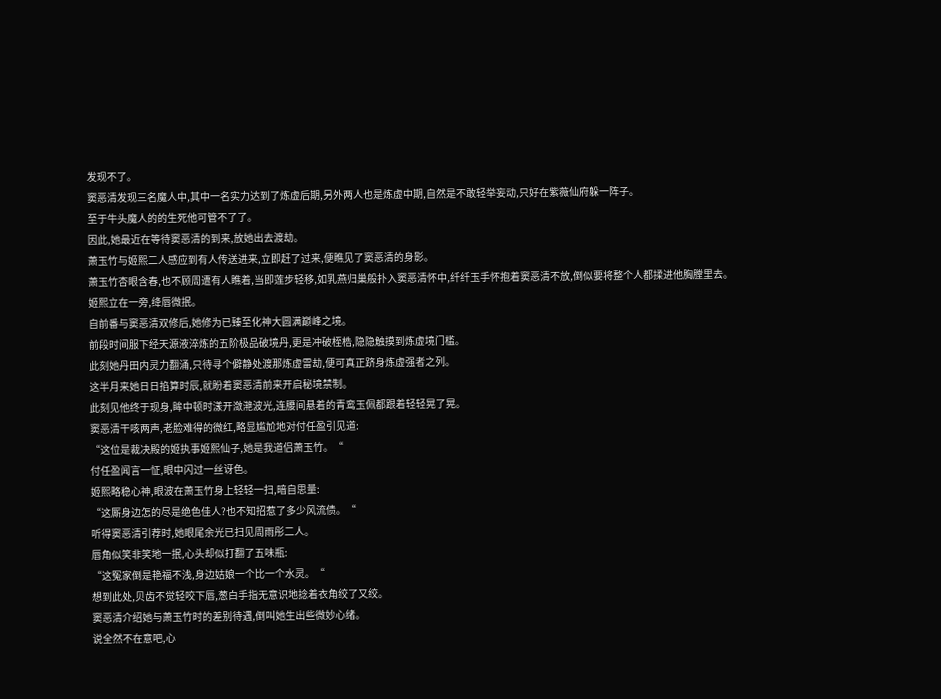发现不了。
窦恶清发现三名魔人中,其中一名实力达到了炼虚后期,另外两人也是炼虚中期,自然是不敢轻举妄动,只好在紫薇仙府躲一阵子。
至于牛头魔人的的生死他可管不了了。
因此,她最近在等待窦恶清的到来,放她出去渡劫。
萧玉竹与姬熙二人感应到有人传送进来,立即赶了过来,便瞧见了窦恶清的身影。
萧玉竹杏眼含春,也不顾周遭有人瞧着,当即莲步轻移,如乳燕归巢般扑入窦恶清怀中,纤纤玉手怀抱着窦恶清不放,倒似要将整个人都揉进他胸膛里去。
姬熙立在一旁,绛唇微抿。
自前番与窦恶清双修后,她修为已臻至化神大圆满巅峰之境。
前段时间服下经天源液淬炼的五阶极品破境丹,更是冲破桎梏,隐隐触摸到炼虚境门槛。
此刻她丹田内灵力翻涌,只待寻个僻静处渡那炼虚雷劫,便可真正跻身炼虚强者之列。
这半月来她日日掐算时辰,就盼着窦恶清前来开启秘境禁制。
此刻见他终于现身,眸中顿时漾开潋滟波光,连腰间悬着的青鸾玉佩都跟着轻轻晃了晃。
窦恶清干咳两声,老脸难得的微红,略显尴尬地对付任盈引见道:
“这位是裁决殿的姬执事姬熙仙子,她是我道侣萧玉竹。“
付任盈闻言一怔,眼中闪过一丝讶色。
姬熙略稳心神,眼波在萧玉竹身上轻轻一扫,暗自思量:
“这厮身边怎的尽是绝色佳人?也不知招惹了多少风流债。“
听得窦恶清引荐时,她眼尾余光已扫见周雨彤二人。
唇角似笑非笑地一抿,心头却似打翻了五味瓶:
“这冤家倒是艳福不浅,身边姑娘一个比一个水灵。“
想到此处,贝齿不觉轻咬下唇,葱白手指无意识地捻着衣角绞了又绞。
窦恶清介绍她与萧玉竹时的差别待遇,倒叫她生出些微妙心绪。
说全然不在意吧,心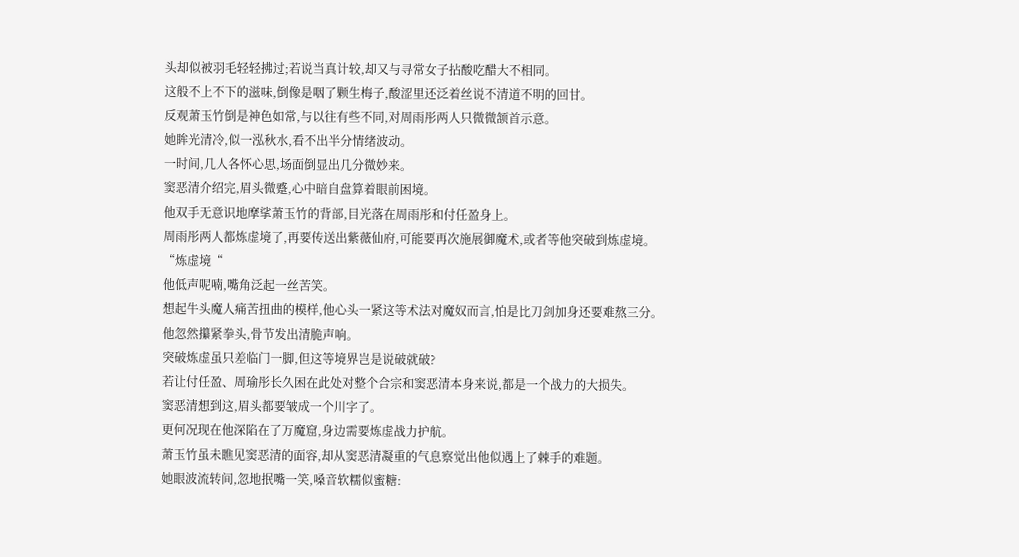头却似被羽毛轻轻拂过;若说当真计较,却又与寻常女子拈酸吃醋大不相同。
这般不上不下的滋味,倒像是咽了颗生梅子,酸涩里还泛着丝说不清道不明的回甘。
反观萧玉竹倒是神色如常,与以往有些不同,对周雨彤两人只微微颔首示意。
她眸光清冷,似一泓秋水,看不出半分情绪波动。
一时间,几人各怀心思,场面倒显出几分微妙来。
窦恶清介绍完,眉头微蹙,心中暗自盘算着眼前困境。
他双手无意识地摩挲萧玉竹的背部,目光落在周雨彤和付任盈身上。
周雨彤两人都炼虚境了,再要传送出紫薇仙府,可能要再次施展御魔术,或者等他突破到炼虚境。
“炼虚境“
他低声呢喃,嘴角泛起一丝苦笑。
想起牛头魔人痛苦扭曲的模样,他心头一紧这等术法对魔奴而言,怕是比刀剑加身还要难熬三分。
他忽然攥紧拳头,骨节发出清脆声响。
突破炼虚虽只差临门一脚,但这等境界岂是说破就破?
若让付任盈、周瑜彤长久困在此处对整个合宗和窦恶清本身来说,都是一个战力的大损失。
窦恶清想到这,眉头都要皱成一个川字了。
更何况现在他深陷在了万魔窟,身边需要炼虚战力护航。
萧玉竹虽未瞧见窦恶清的面容,却从窦恶清凝重的气息察觉出他似遇上了棘手的难题。
她眼波流转间,忽地抿嘴一笑,嗓音软糯似蜜糖: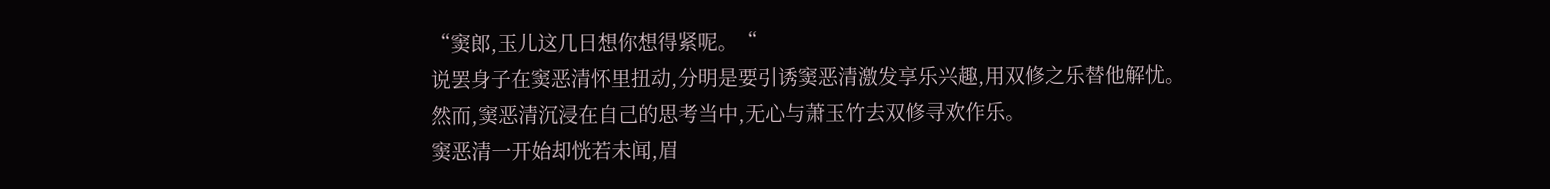“窦郎,玉儿这几日想你想得紧呢。“
说罢身子在窦恶清怀里扭动,分明是要引诱窦恶清激发享乐兴趣,用双修之乐替他解忧。
然而,窦恶清沉浸在自己的思考当中,无心与萧玉竹去双修寻欢作乐。
窦恶清一开始却恍若未闻,眉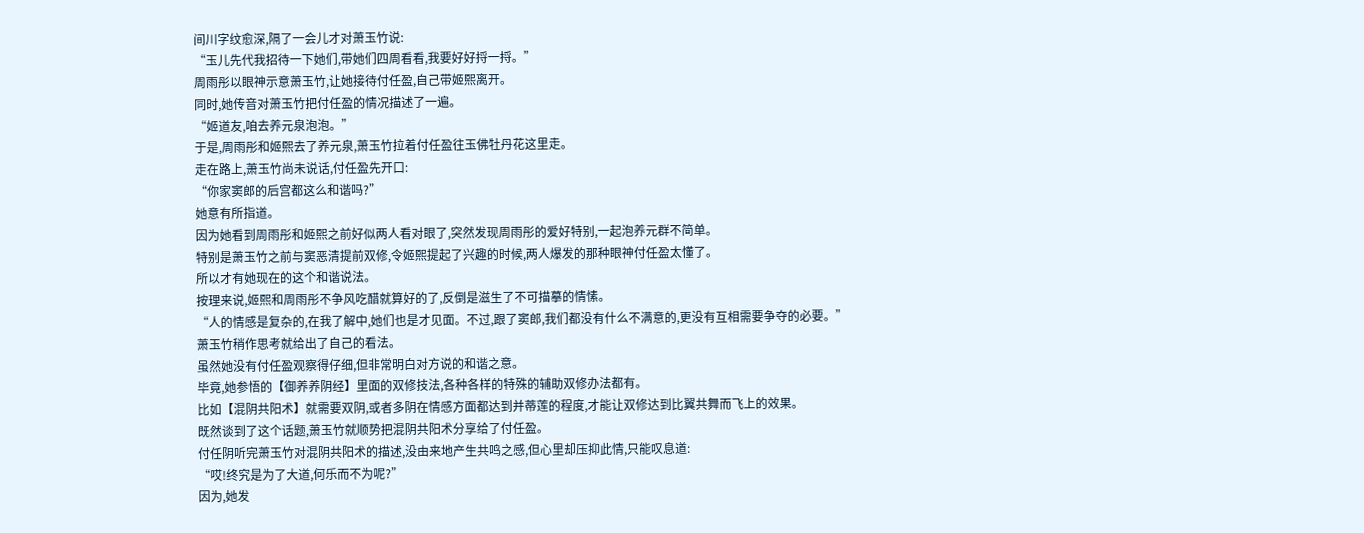间川字纹愈深,隔了一会儿才对萧玉竹说:
“玉儿先代我招待一下她们,带她们四周看看,我要好好捋一捋。”
周雨彤以眼神示意萧玉竹,让她接待付任盈,自己带姬熙离开。
同时,她传音对萧玉竹把付任盈的情况描述了一遍。
“姬道友,咱去养元泉泡泡。”
于是,周雨彤和姬熙去了养元泉,萧玉竹拉着付任盈往玉佛牡丹花这里走。
走在路上,萧玉竹尚未说话,付任盈先开口:
“你家窦郎的后宫都这么和谐吗?”
她意有所指道。
因为她看到周雨彤和姬熙之前好似两人看对眼了,突然发现周雨彤的爱好特别,一起泡养元群不简单。
特别是萧玉竹之前与窦恶清提前双修,令姬熙提起了兴趣的时候,两人爆发的那种眼神付任盈太懂了。
所以才有她现在的这个和谐说法。
按理来说,姬熙和周雨彤不争风吃醋就算好的了,反倒是滋生了不可描摹的情愫。
“人的情感是复杂的,在我了解中,她们也是才见面。不过,跟了窦郎,我们都没有什么不满意的,更没有互相需要争夺的必要。”
萧玉竹稍作思考就给出了自己的看法。
虽然她没有付任盈观察得仔细,但非常明白对方说的和谐之意。
毕竟,她参悟的【御养养阴经】里面的双修技法,各种各样的特殊的辅助双修办法都有。
比如【混阴共阳术】就需要双阴,或者多阴在情感方面都达到并蒂莲的程度,才能让双修达到比翼共舞而飞上的效果。
既然谈到了这个话题,萧玉竹就顺势把混阴共阳术分享给了付任盈。
付任阴听完萧玉竹对混阴共阳术的描述,没由来地产生共鸣之感,但心里却压抑此情,只能叹息道:
“哎!终究是为了大道,何乐而不为呢?”
因为,她发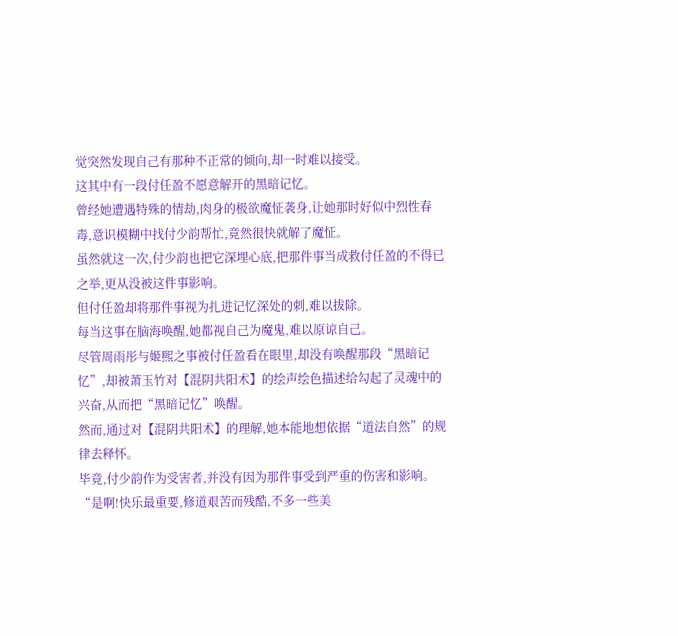觉突然发现自己有那种不正常的倾向,却一时难以接受。
这其中有一段付任盈不愿意解开的黑暗记忆。
曾经她遭遇特殊的情劫,肉身的极欲魔怔袭身,让她那时好似中烈性春毒,意识模糊中找付少韵帮忙,竟然很快就解了魔怔。
虽然就这一次,付少韵也把它深埋心底,把那件事当成救付任盈的不得已之举,更从没被这件事影响。
但付任盈却将那件事视为扎进记忆深处的刺,难以拔除。
每当这事在脑海唤醒,她都视自己为魔鬼,难以原谅自己。
尽管周雨彤与姬熙之事被付任盈看在眼里,却没有唤醒那段“黑暗记忆”,却被萧玉竹对【混阴共阳术】的绘声绘色描述给勾起了灵魂中的兴奋,从而把“黑暗记忆”唤醒。
然而,通过对【混阴共阳术】的理解,她本能地想依据“道法自然”的规律去释怀。
毕竟,付少韵作为受害者,并没有因为那件事受到严重的伤害和影响。
“是啊!快乐最重要,修道艰苦而残酷,不多一些美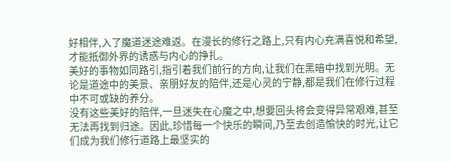好相伴,入了魔道迷途难返。在漫长的修行之路上,只有内心充满喜悦和希望,才能抵御外界的诱惑与内心的挣扎。
美好的事物如同路引,指引着我们前行的方向,让我们在黑暗中找到光明。无论是道途中的美景、亲朋好友的陪伴,还是心灵的宁静,都是我们在修行过程中不可或缺的养分。
没有这些美好的陪伴,一旦迷失在心魔之中,想要回头将会变得异常艰难,甚至无法再找到归途。因此,珍惜每一个快乐的瞬间,乃至去创造愉快的时光,让它们成为我们修行道路上最坚实的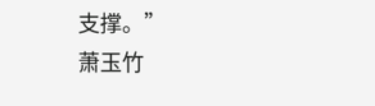支撑。”
萧玉竹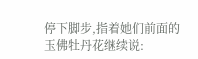停下脚步,指着她们前面的玉佛牡丹花继续说: